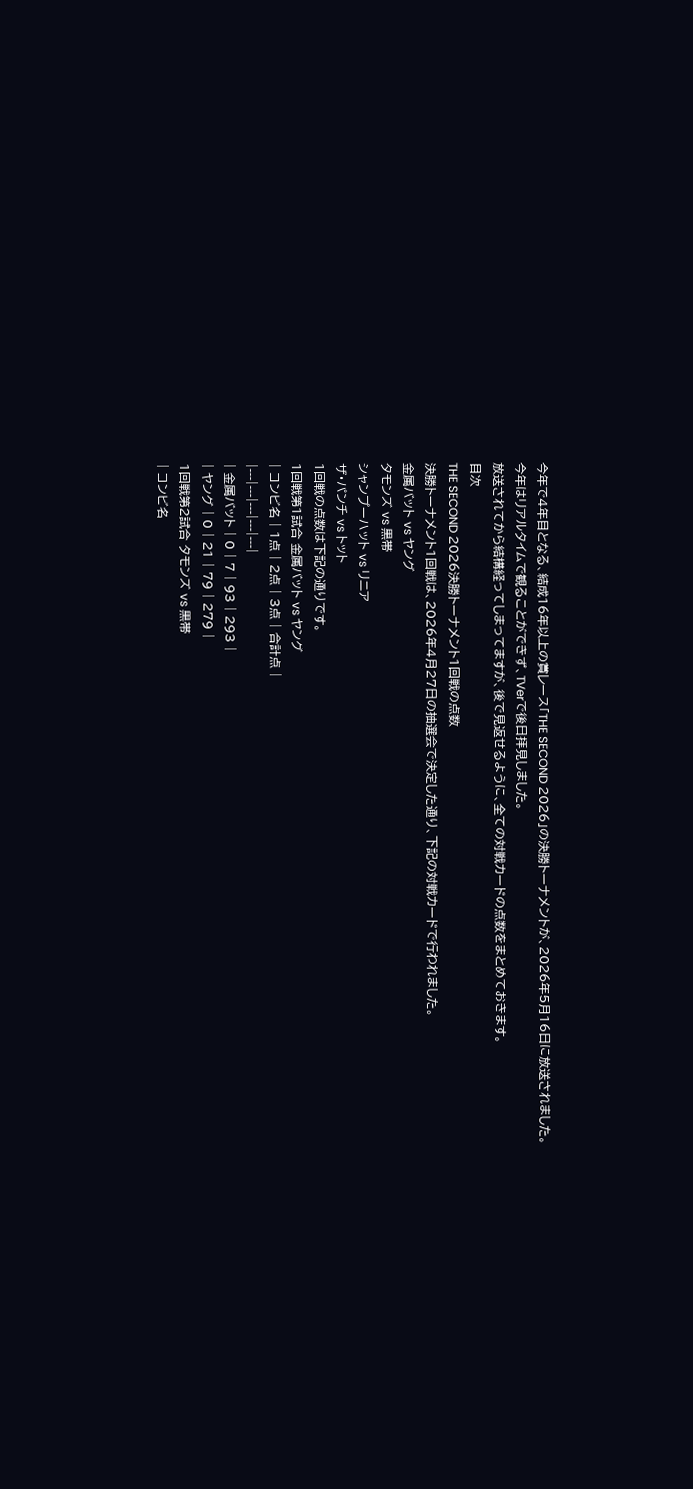今年で4年目となる、結成16年以上の賞レース「THE SECOND 2026」の決勝トーナメントが、2026年5月16日に放送されました。
今年はリアルタイムで観ることができず、TVerで後日拝見しました。
放送されてから結構経ってしまってますが、後で見返せるように、全ての対戦カードの点数をまとめておきます。
目次
THE SECOND 2026決勝トーナメント1回戦の点数
決勝トーナメント1回戦は、2026年4月27日の抽選会で決定した通り、下記の対戦カードで行われました。
金属バット vs ヤング
タモンズ vs 黒帯
シャンプーハット vs リニア
ザ・パンチ vs トット
1回戦の点数は下記の通りです。
1回戦第1試合 金属バット vs ヤング
| コンビ名 | 1点 | 2点 | 3点 | 合計点 |
|---|---|---|---|---|
| 金属バット | 0 | 7 | 93 | 293 |
| ヤング | 0 | 21 | 79 | 279 |
1回戦第2試合 タモンズ vs 黒帯
| コンビ名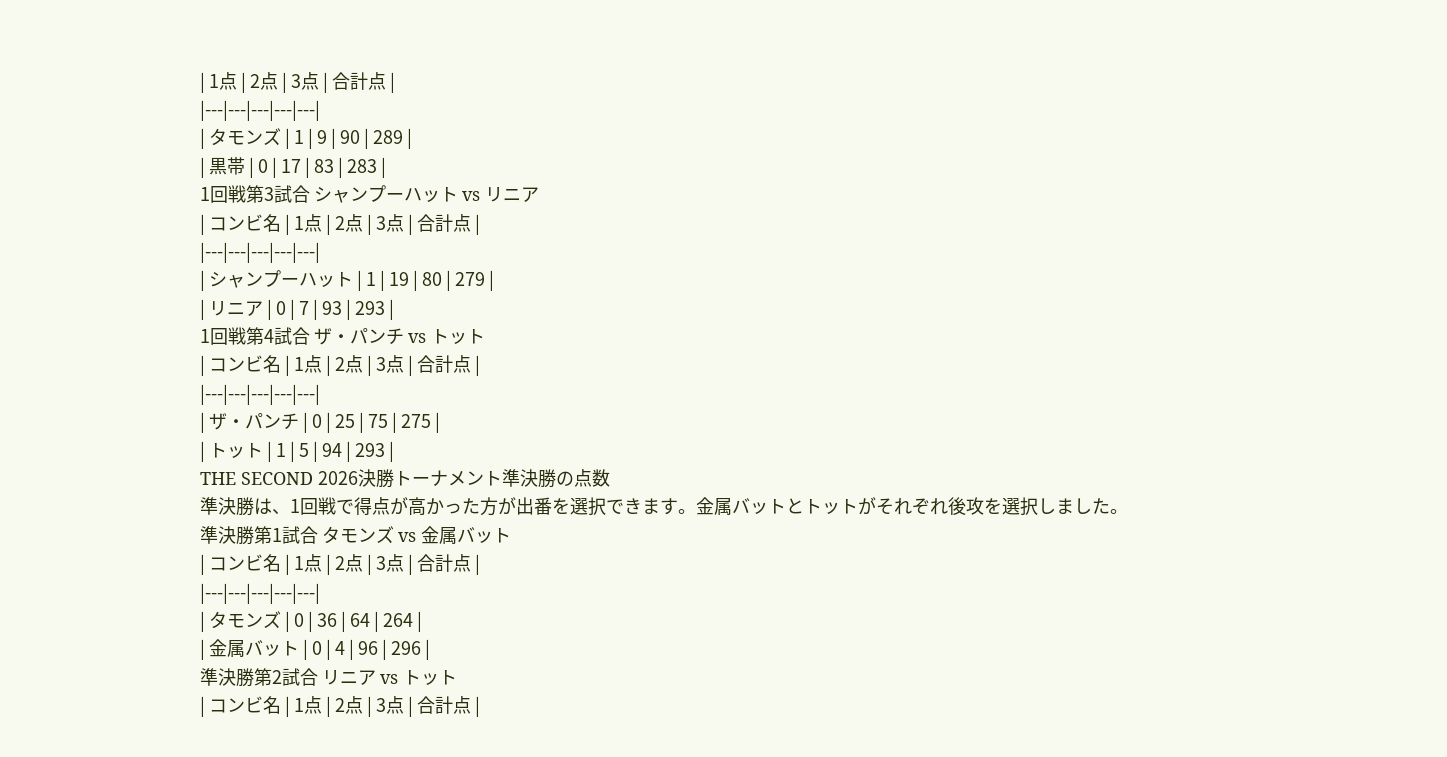| 1点 | 2点 | 3点 | 合計点 |
|---|---|---|---|---|
| タモンズ | 1 | 9 | 90 | 289 |
| 黒帯 | 0 | 17 | 83 | 283 |
1回戦第3試合 シャンプーハット vs リニア
| コンビ名 | 1点 | 2点 | 3点 | 合計点 |
|---|---|---|---|---|
| シャンプーハット | 1 | 19 | 80 | 279 |
| リニア | 0 | 7 | 93 | 293 |
1回戦第4試合 ザ・パンチ vs トット
| コンビ名 | 1点 | 2点 | 3点 | 合計点 |
|---|---|---|---|---|
| ザ・パンチ | 0 | 25 | 75 | 275 |
| トット | 1 | 5 | 94 | 293 |
THE SECOND 2026決勝トーナメント準決勝の点数
準決勝は、1回戦で得点が高かった方が出番を選択できます。金属バットとトットがそれぞれ後攻を選択しました。
準決勝第1試合 タモンズ vs 金属バット
| コンビ名 | 1点 | 2点 | 3点 | 合計点 |
|---|---|---|---|---|
| タモンズ | 0 | 36 | 64 | 264 |
| 金属バット | 0 | 4 | 96 | 296 |
準決勝第2試合 リニア vs トット
| コンビ名 | 1点 | 2点 | 3点 | 合計点 |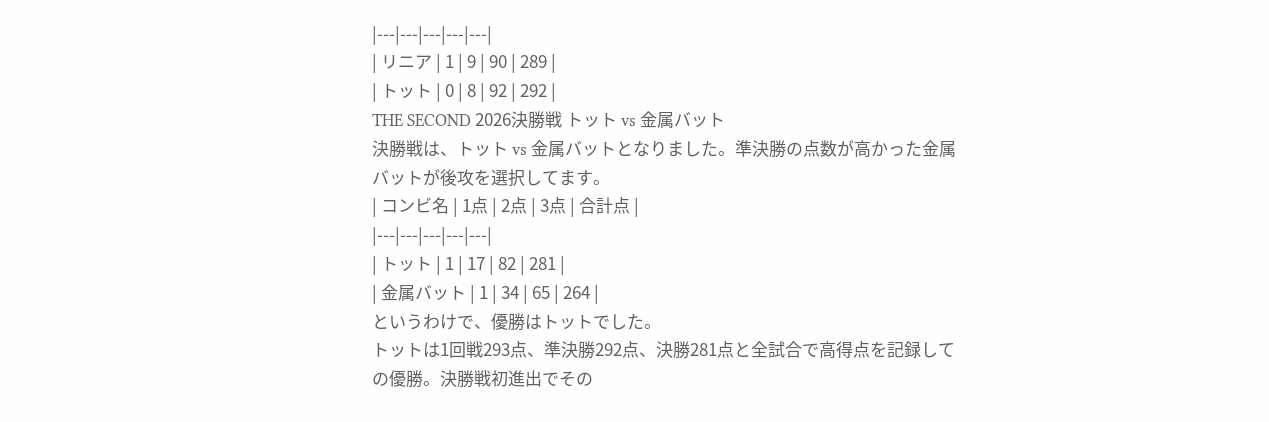|---|---|---|---|---|
| リニア | 1 | 9 | 90 | 289 |
| トット | 0 | 8 | 92 | 292 |
THE SECOND 2026決勝戦 トット vs 金属バット
決勝戦は、トット vs 金属バットとなりました。準決勝の点数が高かった金属バットが後攻を選択してます。
| コンビ名 | 1点 | 2点 | 3点 | 合計点 |
|---|---|---|---|---|
| トット | 1 | 17 | 82 | 281 |
| 金属バット | 1 | 34 | 65 | 264 |
というわけで、優勝はトットでした。
トットは1回戦293点、準決勝292点、決勝281点と全試合で高得点を記録しての優勝。決勝戦初進出でその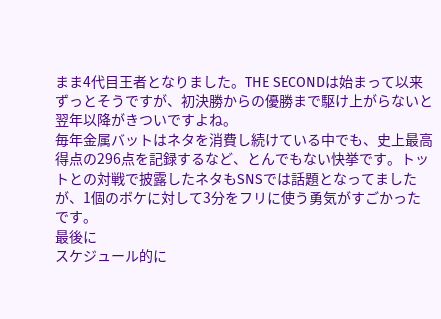まま4代目王者となりました。THE SECONDは始まって以来ずっとそうですが、初決勝からの優勝まで駆け上がらないと翌年以降がきついですよね。
毎年金属バットはネタを消費し続けている中でも、史上最高得点の296点を記録するなど、とんでもない快挙です。トットとの対戦で披露したネタもSNSでは話題となってましたが、1個のボケに対して3分をフリに使う勇気がすごかったです。
最後に
スケジュール的に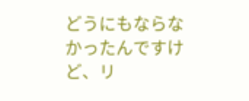どうにもならなかったんですけど、リ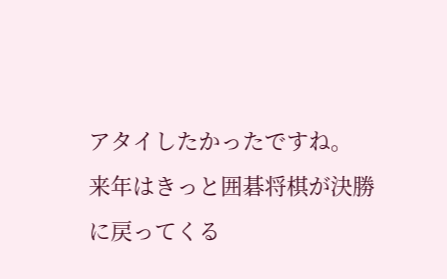アタイしたかったですね。
来年はきっと囲碁将棋が決勝に戻ってくる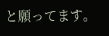と願ってます。